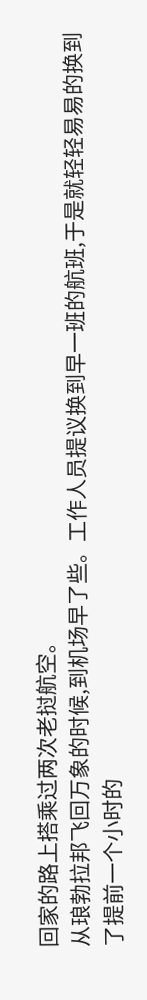回家的路上搭乘过两次老挝航空。
从琅勃拉邦飞回万象的时候,到机场早了些。工作人员提议换到早一班的航班,于是就轻轻易易的换到了提前一个小时的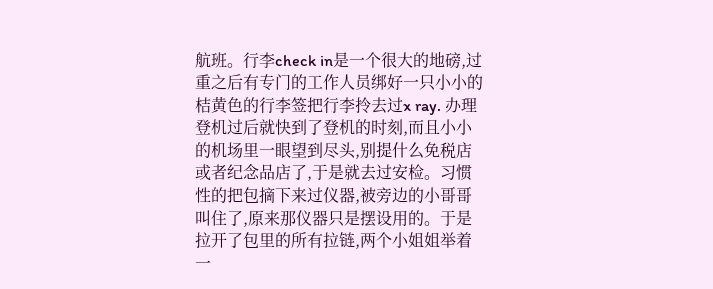航班。行李check in是一个很大的地磅,过重之后有专门的工作人员绑好一只小小的桔黄色的行李签把行李拎去过x ray. 办理登机过后就快到了登机的时刻,而且小小的机场里一眼望到尽头,别提什么免税店或者纪念品店了,于是就去过安检。习惯性的把包摘下来过仪器,被旁边的小哥哥叫住了,原来那仪器只是摆设用的。于是拉开了包里的所有拉链,两个小姐姐举着一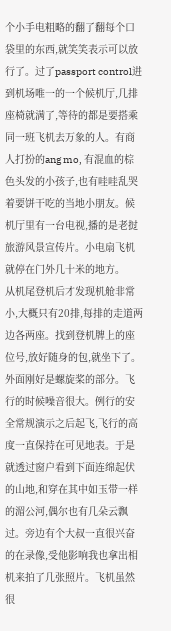个小手电粗略的翻了翻每个口袋里的东西,就笑笑表示可以放行了。过了passport control进到机场唯一的一个候机厅,几排座椅就满了,等待的都是要搭乘同一班飞机去万象的人。有商人打扮的ang mo, 有混血的棕色头发的小孩子,也有哇哇乱哭着要饼干吃的当地小朋友。候机厅里有一台电视,播的是老挝旅游风景宣传片。小电扇飞机就停在门外几十米的地方。
从机尾登机后才发现机舱非常小,大概只有20排,每排的走道两边各两座。找到登机牌上的座位号,放好随身的包,就坐下了。外面刚好是螺旋桨的部分。飞行的时候噪音很大。例行的安全常规演示之后起飞,飞行的高度一直保持在可见地表。于是就透过窗户看到下面连绵起伏的山地,和穿在其中如玉带一样的湄公河,偶尔也有几朵云飘过。旁边有个大叔一直很兴奋的在录像,受他影响我也拿出相机来拍了几张照片。飞机虽然很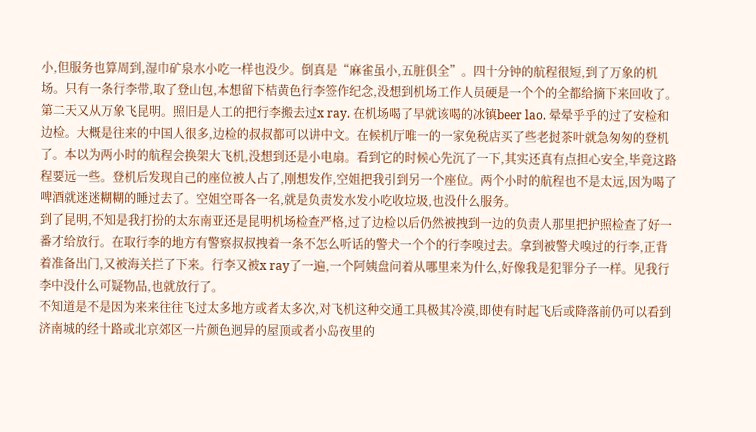小,但服务也算周到,湿巾矿泉水小吃一样也没少。倒真是“麻雀虽小,五脏俱全”。四十分钟的航程很短,到了万象的机场。只有一条行李带,取了登山包,本想留下桔黄色行李签作纪念,没想到机场工作人员硬是一个个的全都给摘下来回收了。
第二天又从万象飞昆明。照旧是人工的把行李搬去过x ray. 在机场喝了早就该喝的冰镇beer lao. 晕晕乎乎的过了安检和边检。大概是往来的中国人很多,边检的叔叔都可以讲中文。在候机厅唯一的一家免税店买了些老挝茶叶就急匆匆的登机了。本以为两小时的航程会换架大飞机,没想到还是小电扇。看到它的时候心先沉了一下,其实还真有点担心安全,毕竟这路程要远一些。登机后发现自己的座位被人占了,刚想发作,空姐把我引到另一个座位。两个小时的航程也不是太远,因为喝了啤酒就迷迷糊糊的睡过去了。空姐空哥各一名,就是负责发水发小吃收垃圾,也没什么服务。
到了昆明,不知是我打扮的太东南亚还是昆明机场检查严格,过了边检以后仍然被拽到一边的负责人那里把护照检查了好一番才给放行。在取行李的地方有警察叔叔拽着一条不怎么听话的警犬一个个的行李嗅过去。拿到被警犬嗅过的行李,正背着准备出门,又被海关拦了下来。行李又被x ray了一遍,一个阿姨盘问着从哪里来为什么,好像我是犯罪分子一样。见我行李中没什么可疑物品,也就放行了。
不知道是不是因为来来往往飞过太多地方或者太多次,对飞机这种交通工具极其冷漠,即使有时起飞后或降落前仍可以看到济南城的经十路或北京郊区一片颜色迥异的屋顶或者小岛夜里的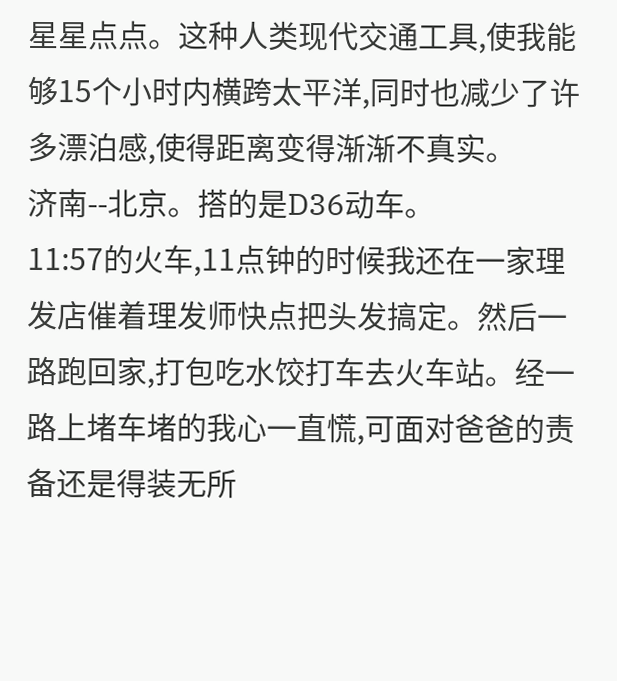星星点点。这种人类现代交通工具,使我能够15个小时内横跨太平洋,同时也减少了许多漂泊感,使得距离变得渐渐不真实。
济南--北京。搭的是D36动车。
11:57的火车,11点钟的时候我还在一家理发店催着理发师快点把头发搞定。然后一路跑回家,打包吃水饺打车去火车站。经一路上堵车堵的我心一直慌,可面对爸爸的责备还是得装无所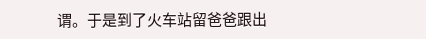谓。于是到了火车站留爸爸跟出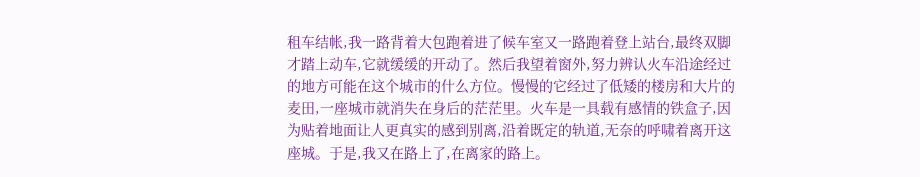租车结帐,我一路背着大包跑着进了候车室又一路跑着登上站台,最终双脚才踏上动车,它就缓缓的开动了。然后我望着窗外,努力辨认火车沿途经过的地方可能在这个城市的什么方位。慢慢的它经过了低矮的楼房和大片的麦田,一座城市就消失在身后的茫茫里。火车是一具载有感情的铁盒子,因为贴着地面让人更真实的感到别离,沿着既定的轨道,无奈的呼啸着离开这座城。于是,我又在路上了,在离家的路上。